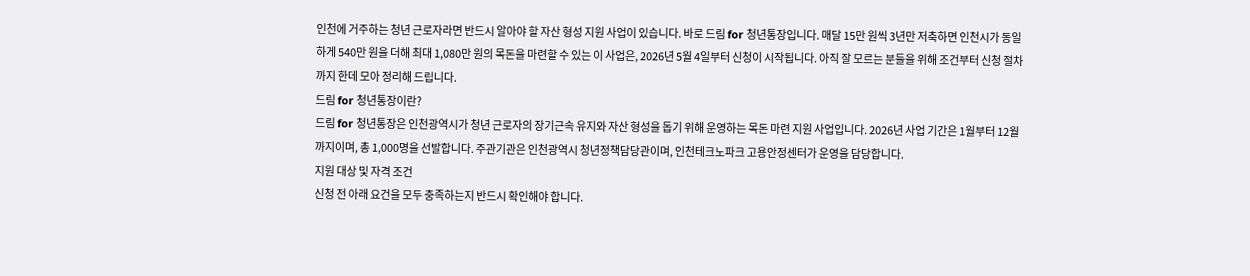인천에 거주하는 청년 근로자라면 반드시 알아야 할 자산 형성 지원 사업이 있습니다. 바로 드림 for 청년통장입니다. 매달 15만 원씩 3년만 저축하면 인천시가 동일하게 540만 원을 더해 최대 1,080만 원의 목돈을 마련할 수 있는 이 사업은, 2026년 5월 4일부터 신청이 시작됩니다. 아직 잘 모르는 분들을 위해 조건부터 신청 절차까지 한데 모아 정리해 드립니다.
드림 for 청년통장이란?
드림 for 청년통장은 인천광역시가 청년 근로자의 장기근속 유지와 자산 형성을 돕기 위해 운영하는 목돈 마련 지원 사업입니다. 2026년 사업 기간은 1월부터 12월까지이며, 총 1,000명을 선발합니다. 주관기관은 인천광역시 청년정책담당관이며, 인천테크노파크 고용안정센터가 운영을 담당합니다.
지원 대상 및 자격 조건
신청 전 아래 요건을 모두 충족하는지 반드시 확인해야 합니다.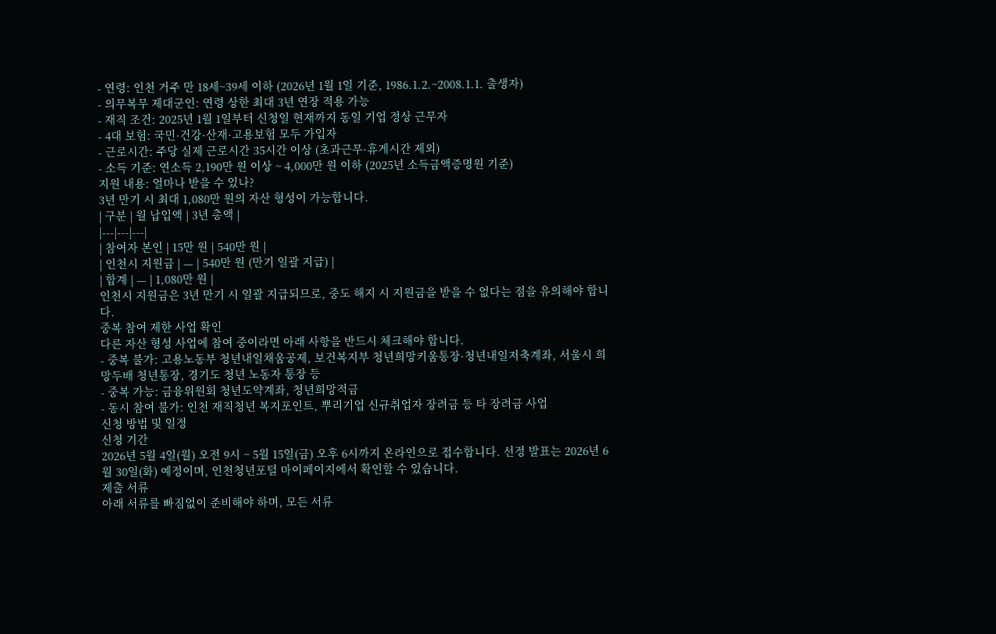- 연령: 인천 거주 만 18세~39세 이하 (2026년 1월 1일 기준, 1986.1.2.~2008.1.1. 출생자)
- 의무복무 제대군인: 연령 상한 최대 3년 연장 적용 가능
- 재직 조건: 2025년 1월 1일부터 신청일 현재까지 동일 기업 정상 근무자
- 4대 보험: 국민·건강·산재·고용보험 모두 가입자
- 근로시간: 주당 실제 근로시간 35시간 이상 (초과근무·휴게시간 제외)
- 소득 기준: 연소득 2,190만 원 이상 ~ 4,000만 원 이하 (2025년 소득금액증명원 기준)
지원 내용: 얼마나 받을 수 있나?
3년 만기 시 최대 1,080만 원의 자산 형성이 가능합니다.
| 구분 | 월 납입액 | 3년 총액 |
|---|---|---|
| 참여자 본인 | 15만 원 | 540만 원 |
| 인천시 지원금 | — | 540만 원 (만기 일괄 지급) |
| 합계 | — | 1,080만 원 |
인천시 지원금은 3년 만기 시 일괄 지급되므로, 중도 해지 시 지원금을 받을 수 없다는 점을 유의해야 합니다.
중복 참여 제한 사업 확인
다른 자산 형성 사업에 참여 중이라면 아래 사항을 반드시 체크해야 합니다.
- 중복 불가: 고용노동부 청년내일채움공제, 보건복지부 청년희망키움통장·청년내일저축계좌, 서울시 희망두배 청년통장, 경기도 청년 노동자 통장 등
- 중복 가능: 금융위원회 청년도약계좌, 청년희망적금
- 동시 참여 불가: 인천 재직청년 복지포인트, 뿌리기업 신규취업자 장려금 등 타 장려금 사업
신청 방법 및 일정
신청 기간
2026년 5월 4일(월) 오전 9시 ~ 5월 15일(금) 오후 6시까지 온라인으로 접수합니다. 선정 발표는 2026년 6월 30일(화) 예정이며, 인천청년포털 마이페이지에서 확인할 수 있습니다.
제출 서류
아래 서류를 빠짐없이 준비해야 하며, 모든 서류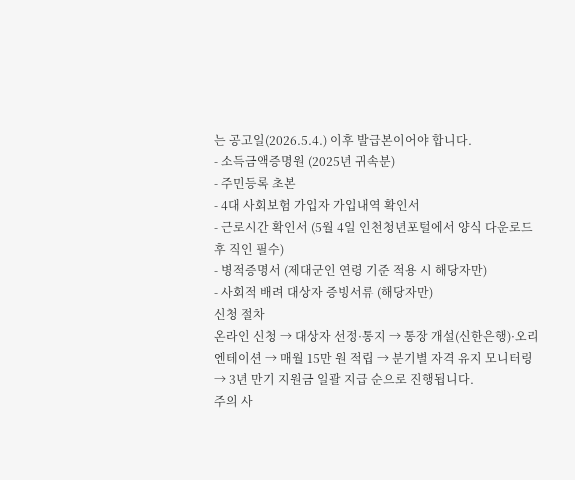는 공고일(2026.5.4.) 이후 발급본이어야 합니다.
- 소득금액증명원 (2025년 귀속분)
- 주민등록 초본
- 4대 사회보험 가입자 가입내역 확인서
- 근로시간 확인서 (5월 4일 인천청년포털에서 양식 다운로드 후 직인 필수)
- 병적증명서 (제대군인 연령 기준 적용 시 해당자만)
- 사회적 배려 대상자 증빙서류 (해당자만)
신청 절차
온라인 신청 → 대상자 선정·통지 → 통장 개설(신한은행)·오리엔테이션 → 매월 15만 원 적립 → 분기별 자격 유지 모니터링 → 3년 만기 지원금 일괄 지급 순으로 진행됩니다.
주의 사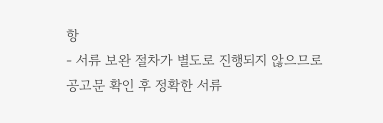항
- 서류 보완 절차가 별도로 진행되지 않으므로 공고문 확인 후 정확한 서류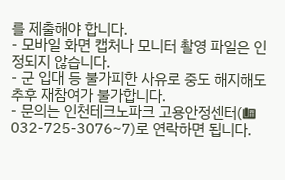를 제출해야 합니다.
- 모바일 화면 캡처나 모니터 촬영 파일은 인정되지 않습니다.
- 군 입대 등 불가피한 사유로 중도 해지해도 추후 재참여가 불가합니다.
- 문의는 인천테크노파크 고용안정센터(☎ 032-725-3076~7)로 연락하면 됩니다.